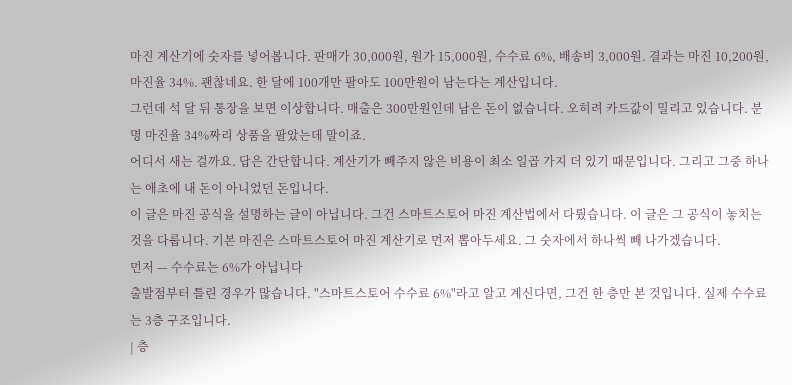마진 계산기에 숫자를 넣어봅니다. 판매가 30,000원, 원가 15,000원, 수수료 6%, 배송비 3,000원. 결과는 마진 10,200원, 마진율 34%. 괜찮네요. 한 달에 100개만 팔아도 100만원이 남는다는 계산입니다.
그런데 석 달 뒤 통장을 보면 이상합니다. 매출은 300만원인데 남은 돈이 없습니다. 오히려 카드값이 밀리고 있습니다. 분명 마진율 34%짜리 상품을 팔았는데 말이죠.
어디서 새는 걸까요. 답은 간단합니다. 계산기가 빼주지 않은 비용이 최소 일곱 가지 더 있기 때문입니다. 그리고 그중 하나는 애초에 내 돈이 아니었던 돈입니다.
이 글은 마진 공식을 설명하는 글이 아닙니다. 그건 스마트스토어 마진 계산법에서 다뤘습니다. 이 글은 그 공식이 놓치는 것을 다룹니다. 기본 마진은 스마트스토어 마진 계산기로 먼저 뽑아두세요. 그 숫자에서 하나씩 빼 나가겠습니다.
먼저 — 수수료는 6%가 아닙니다
출발점부터 틀린 경우가 많습니다. "스마트스토어 수수료 6%"라고 알고 계신다면, 그건 한 층만 본 것입니다. 실제 수수료는 3층 구조입니다.
| 층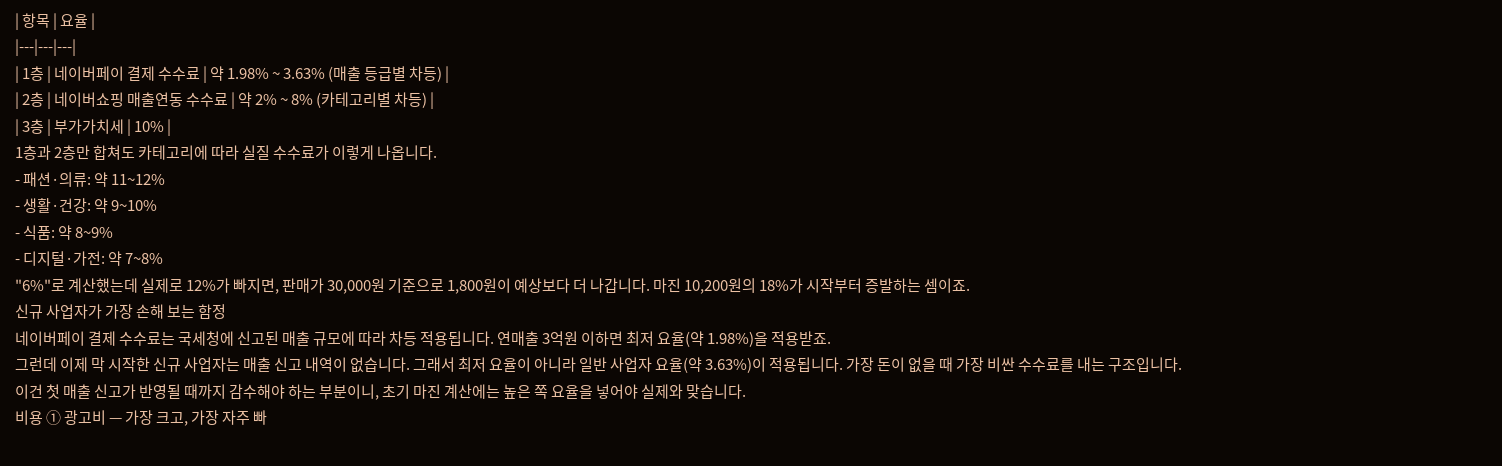| 항목 | 요율 |
|---|---|---|
| 1층 | 네이버페이 결제 수수료 | 약 1.98% ~ 3.63% (매출 등급별 차등) |
| 2층 | 네이버쇼핑 매출연동 수수료 | 약 2% ~ 8% (카테고리별 차등) |
| 3층 | 부가가치세 | 10% |
1층과 2층만 합쳐도 카테고리에 따라 실질 수수료가 이렇게 나옵니다.
- 패션·의류: 약 11~12%
- 생활·건강: 약 9~10%
- 식품: 약 8~9%
- 디지털·가전: 약 7~8%
"6%"로 계산했는데 실제로 12%가 빠지면, 판매가 30,000원 기준으로 1,800원이 예상보다 더 나갑니다. 마진 10,200원의 18%가 시작부터 증발하는 셈이죠.
신규 사업자가 가장 손해 보는 함정
네이버페이 결제 수수료는 국세청에 신고된 매출 규모에 따라 차등 적용됩니다. 연매출 3억원 이하면 최저 요율(약 1.98%)을 적용받죠.
그런데 이제 막 시작한 신규 사업자는 매출 신고 내역이 없습니다. 그래서 최저 요율이 아니라 일반 사업자 요율(약 3.63%)이 적용됩니다. 가장 돈이 없을 때 가장 비싼 수수료를 내는 구조입니다.
이건 첫 매출 신고가 반영될 때까지 감수해야 하는 부분이니, 초기 마진 계산에는 높은 쪽 요율을 넣어야 실제와 맞습니다.
비용 ① 광고비 — 가장 크고, 가장 자주 빠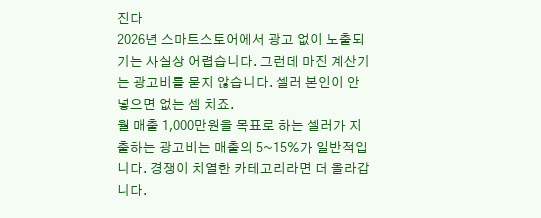진다
2026년 스마트스토어에서 광고 없이 노출되기는 사실상 어렵습니다. 그런데 마진 계산기는 광고비를 묻지 않습니다. 셀러 본인이 안 넣으면 없는 셈 치죠.
월 매출 1,000만원을 목표로 하는 셀러가 지출하는 광고비는 매출의 5~15%가 일반적입니다. 경쟁이 치열한 카테고리라면 더 올라갑니다.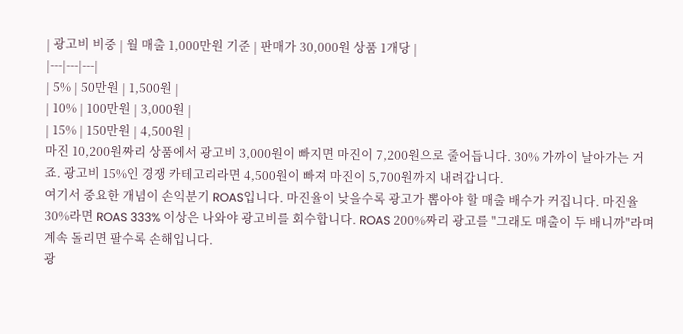| 광고비 비중 | 월 매출 1,000만원 기준 | 판매가 30,000원 상품 1개당 |
|---|---|---|
| 5% | 50만원 | 1,500원 |
| 10% | 100만원 | 3,000원 |
| 15% | 150만원 | 4,500원 |
마진 10,200원짜리 상품에서 광고비 3,000원이 빠지면 마진이 7,200원으로 줄어듭니다. 30% 가까이 날아가는 거죠. 광고비 15%인 경쟁 카테고리라면 4,500원이 빠져 마진이 5,700원까지 내려갑니다.
여기서 중요한 개념이 손익분기 ROAS입니다. 마진율이 낮을수록 광고가 뽑아야 할 매출 배수가 커집니다. 마진율 30%라면 ROAS 333% 이상은 나와야 광고비를 회수합니다. ROAS 200%짜리 광고를 "그래도 매출이 두 배니까"라며 계속 돌리면 팔수록 손해입니다.
광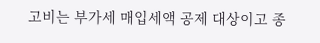고비는 부가세 매입세액 공제 대상이고 종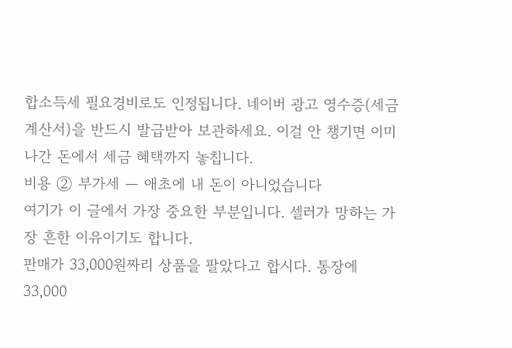합소득세 필요경비로도 인정됩니다. 네이버 광고 영수증(세금계산서)을 반드시 발급받아 보관하세요. 이걸 안 챙기면 이미 나간 돈에서 세금 혜택까지 놓칩니다.
비용 ② 부가세 — 애초에 내 돈이 아니었습니다
여기가 이 글에서 가장 중요한 부분입니다. 셀러가 망하는 가장 흔한 이유이기도 합니다.
판매가 33,000원짜리 상품을 팔았다고 합시다. 통장에 33,000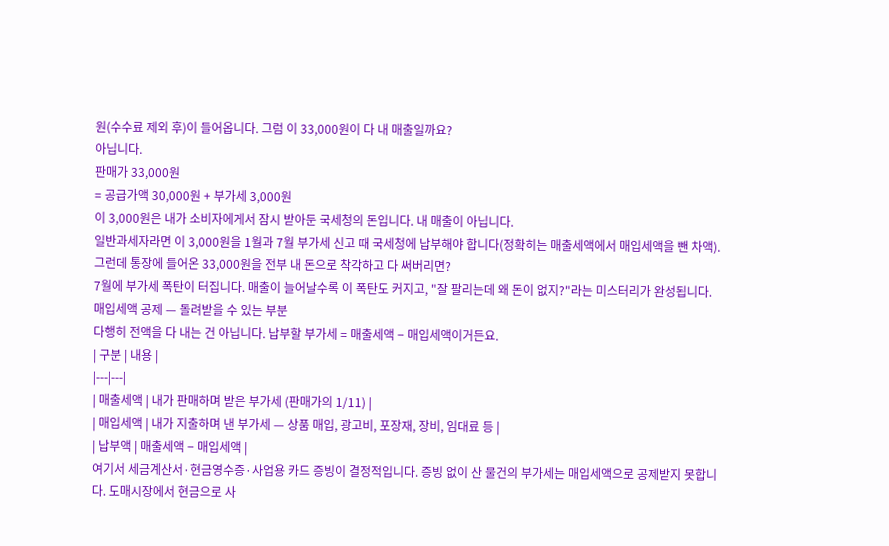원(수수료 제외 후)이 들어옵니다. 그럼 이 33,000원이 다 내 매출일까요?
아닙니다.
판매가 33,000원
= 공급가액 30,000원 + 부가세 3,000원
이 3,000원은 내가 소비자에게서 잠시 받아둔 국세청의 돈입니다. 내 매출이 아닙니다.
일반과세자라면 이 3,000원을 1월과 7월 부가세 신고 때 국세청에 납부해야 합니다(정확히는 매출세액에서 매입세액을 뺀 차액). 그런데 통장에 들어온 33,000원을 전부 내 돈으로 착각하고 다 써버리면?
7월에 부가세 폭탄이 터집니다. 매출이 늘어날수록 이 폭탄도 커지고, "잘 팔리는데 왜 돈이 없지?"라는 미스터리가 완성됩니다.
매입세액 공제 — 돌려받을 수 있는 부분
다행히 전액을 다 내는 건 아닙니다. 납부할 부가세 = 매출세액 − 매입세액이거든요.
| 구분 | 내용 |
|---|---|
| 매출세액 | 내가 판매하며 받은 부가세 (판매가의 1/11) |
| 매입세액 | 내가 지출하며 낸 부가세 — 상품 매입, 광고비, 포장재, 장비, 임대료 등 |
| 납부액 | 매출세액 − 매입세액 |
여기서 세금계산서·현금영수증·사업용 카드 증빙이 결정적입니다. 증빙 없이 산 물건의 부가세는 매입세액으로 공제받지 못합니다. 도매시장에서 현금으로 사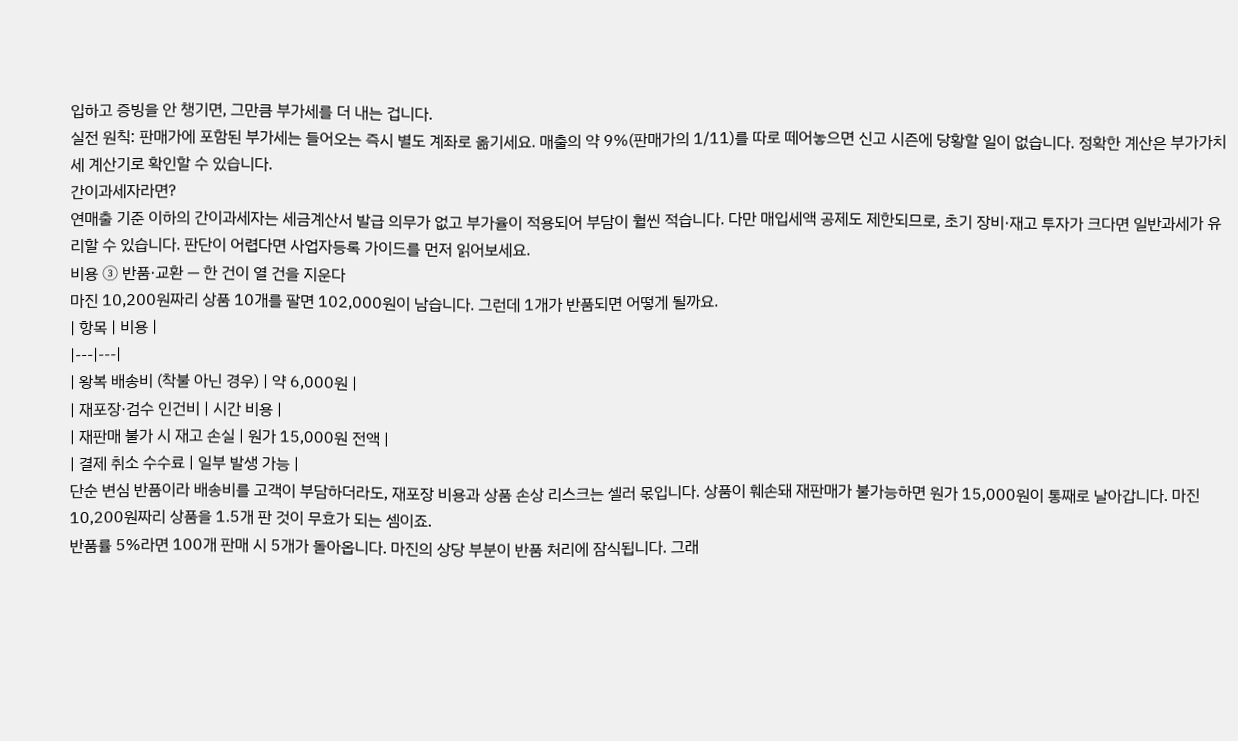입하고 증빙을 안 챙기면, 그만큼 부가세를 더 내는 겁니다.
실전 원칙: 판매가에 포함된 부가세는 들어오는 즉시 별도 계좌로 옮기세요. 매출의 약 9%(판매가의 1/11)를 따로 떼어놓으면 신고 시즌에 당황할 일이 없습니다. 정확한 계산은 부가가치세 계산기로 확인할 수 있습니다.
간이과세자라면?
연매출 기준 이하의 간이과세자는 세금계산서 발급 의무가 없고 부가율이 적용되어 부담이 훨씬 적습니다. 다만 매입세액 공제도 제한되므로, 초기 장비·재고 투자가 크다면 일반과세가 유리할 수 있습니다. 판단이 어렵다면 사업자등록 가이드를 먼저 읽어보세요.
비용 ③ 반품·교환 — 한 건이 열 건을 지운다
마진 10,200원짜리 상품 10개를 팔면 102,000원이 남습니다. 그런데 1개가 반품되면 어떻게 될까요.
| 항목 | 비용 |
|---|---|
| 왕복 배송비 (착불 아닌 경우) | 약 6,000원 |
| 재포장·검수 인건비 | 시간 비용 |
| 재판매 불가 시 재고 손실 | 원가 15,000원 전액 |
| 결제 취소 수수료 | 일부 발생 가능 |
단순 변심 반품이라 배송비를 고객이 부담하더라도, 재포장 비용과 상품 손상 리스크는 셀러 몫입니다. 상품이 훼손돼 재판매가 불가능하면 원가 15,000원이 통째로 날아갑니다. 마진 10,200원짜리 상품을 1.5개 판 것이 무효가 되는 셈이죠.
반품률 5%라면 100개 판매 시 5개가 돌아옵니다. 마진의 상당 부분이 반품 처리에 잠식됩니다. 그래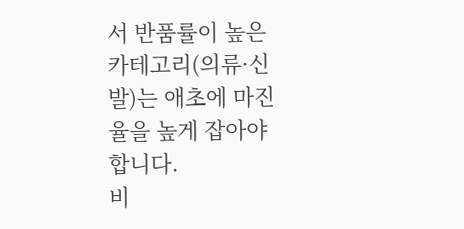서 반품률이 높은 카테고리(의류·신발)는 애초에 마진율을 높게 잡아야 합니다.
비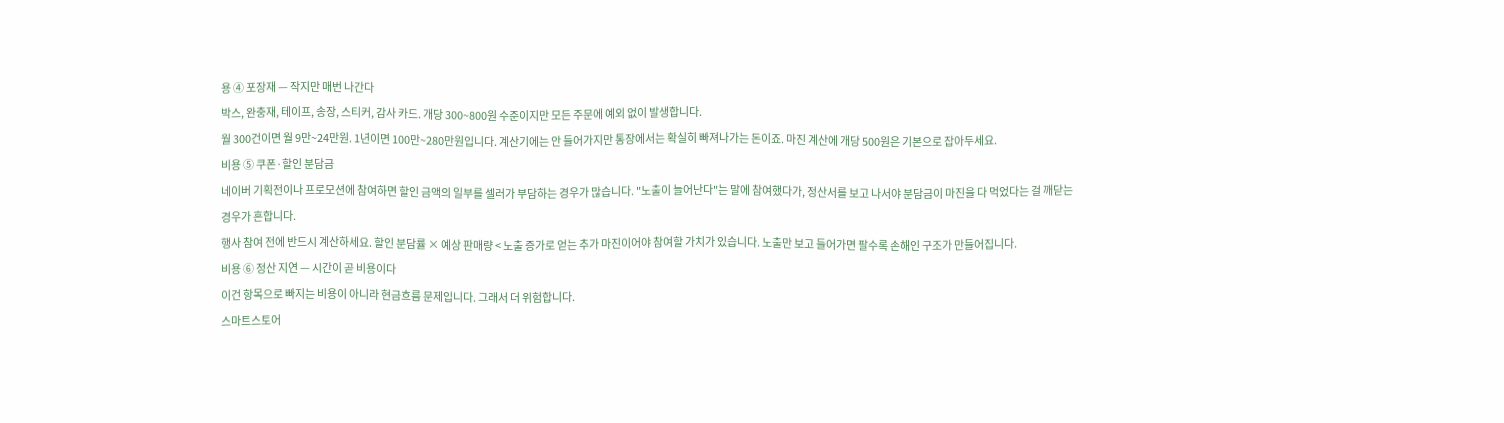용 ④ 포장재 — 작지만 매번 나간다
박스, 완충재, 테이프, 송장, 스티커, 감사 카드. 개당 300~800원 수준이지만 모든 주문에 예외 없이 발생합니다.
월 300건이면 월 9만~24만원. 1년이면 100만~280만원입니다. 계산기에는 안 들어가지만 통장에서는 확실히 빠져나가는 돈이죠. 마진 계산에 개당 500원은 기본으로 잡아두세요.
비용 ⑤ 쿠폰·할인 분담금
네이버 기획전이나 프로모션에 참여하면 할인 금액의 일부를 셀러가 부담하는 경우가 많습니다. "노출이 늘어난다"는 말에 참여했다가, 정산서를 보고 나서야 분담금이 마진을 다 먹었다는 걸 깨닫는 경우가 흔합니다.
행사 참여 전에 반드시 계산하세요. 할인 분담률 × 예상 판매량 < 노출 증가로 얻는 추가 마진이어야 참여할 가치가 있습니다. 노출만 보고 들어가면 팔수록 손해인 구조가 만들어집니다.
비용 ⑥ 정산 지연 — 시간이 곧 비용이다
이건 항목으로 빠지는 비용이 아니라 현금흐름 문제입니다. 그래서 더 위험합니다.
스마트스토어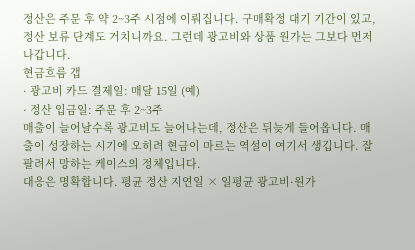정산은 주문 후 약 2~3주 시점에 이뤄집니다. 구매확정 대기 기간이 있고, 정산 보류 단계도 거치니까요. 그런데 광고비와 상품 원가는 그보다 먼저 나갑니다.
현금흐름 갭
· 광고비 카드 결제일: 매달 15일 (예)
· 정산 입금일: 주문 후 2~3주
매출이 늘어날수록 광고비도 늘어나는데, 정산은 뒤늦게 들어옵니다. 매출이 성장하는 시기에 오히려 현금이 마르는 역설이 여기서 생깁니다. 잘 팔려서 망하는 케이스의 정체입니다.
대응은 명확합니다. 평균 정산 지연일 × 일평균 광고비·원가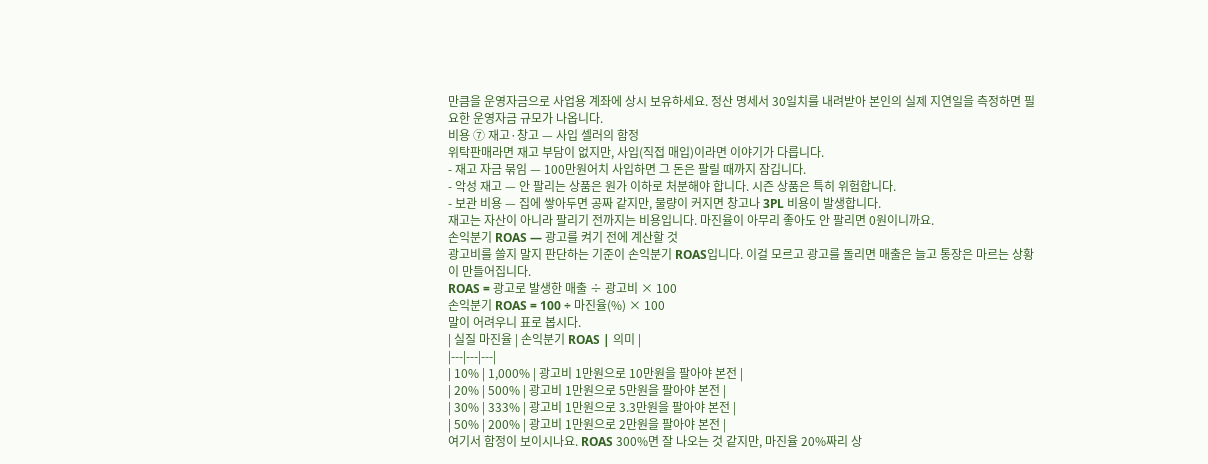만큼을 운영자금으로 사업용 계좌에 상시 보유하세요. 정산 명세서 30일치를 내려받아 본인의 실제 지연일을 측정하면 필요한 운영자금 규모가 나옵니다.
비용 ⑦ 재고·창고 — 사입 셀러의 함정
위탁판매라면 재고 부담이 없지만, 사입(직접 매입)이라면 이야기가 다릅니다.
- 재고 자금 묶임 — 100만원어치 사입하면 그 돈은 팔릴 때까지 잠깁니다.
- 악성 재고 — 안 팔리는 상품은 원가 이하로 처분해야 합니다. 시즌 상품은 특히 위험합니다.
- 보관 비용 — 집에 쌓아두면 공짜 같지만, 물량이 커지면 창고나 3PL 비용이 발생합니다.
재고는 자산이 아니라 팔리기 전까지는 비용입니다. 마진율이 아무리 좋아도 안 팔리면 0원이니까요.
손익분기 ROAS — 광고를 켜기 전에 계산할 것
광고비를 쓸지 말지 판단하는 기준이 손익분기 ROAS입니다. 이걸 모르고 광고를 돌리면 매출은 늘고 통장은 마르는 상황이 만들어집니다.
ROAS = 광고로 발생한 매출 ÷ 광고비 × 100
손익분기 ROAS = 100 ÷ 마진율(%) × 100
말이 어려우니 표로 봅시다.
| 실질 마진율 | 손익분기 ROAS | 의미 |
|---|---|---|
| 10% | 1,000% | 광고비 1만원으로 10만원을 팔아야 본전 |
| 20% | 500% | 광고비 1만원으로 5만원을 팔아야 본전 |
| 30% | 333% | 광고비 1만원으로 3.3만원을 팔아야 본전 |
| 50% | 200% | 광고비 1만원으로 2만원을 팔아야 본전 |
여기서 함정이 보이시나요. ROAS 300%면 잘 나오는 것 같지만, 마진율 20%짜리 상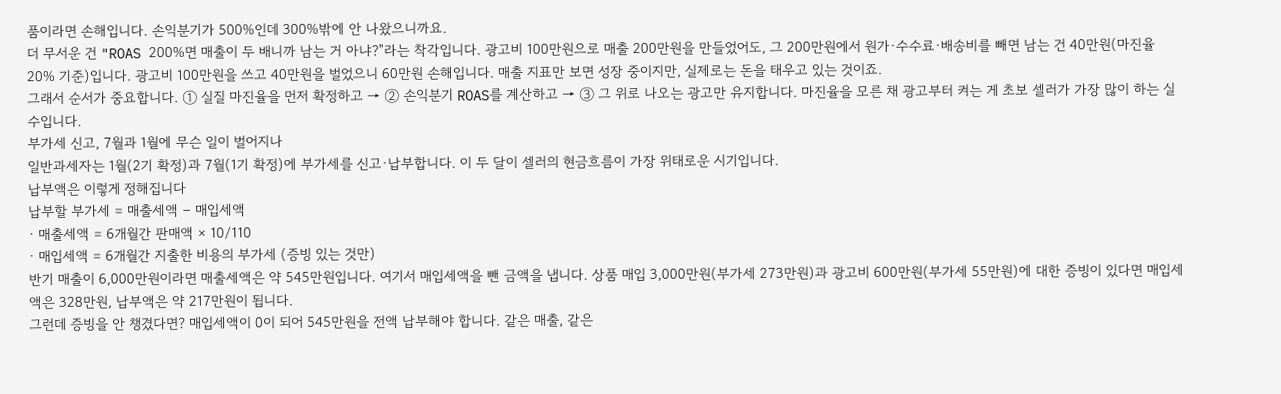품이라면 손해입니다. 손익분기가 500%인데 300%밖에 안 나왔으니까요.
더 무서운 건 "ROAS 200%면 매출이 두 배니까 남는 거 아냐?"라는 착각입니다. 광고비 100만원으로 매출 200만원을 만들었어도, 그 200만원에서 원가·수수료·배송비를 빼면 남는 건 40만원(마진율 20% 기준)입니다. 광고비 100만원을 쓰고 40만원을 벌었으니 60만원 손해입니다. 매출 지표만 보면 성장 중이지만, 실제로는 돈을 태우고 있는 것이죠.
그래서 순서가 중요합니다. ① 실질 마진율을 먼저 확정하고 → ② 손익분기 ROAS를 계산하고 → ③ 그 위로 나오는 광고만 유지합니다. 마진율을 모른 채 광고부터 켜는 게 초보 셀러가 가장 많이 하는 실수입니다.
부가세 신고, 7월과 1월에 무슨 일이 벌어지나
일반과세자는 1월(2기 확정)과 7월(1기 확정)에 부가세를 신고·납부합니다. 이 두 달이 셀러의 현금흐름이 가장 위태로운 시기입니다.
납부액은 이렇게 정해집니다
납부할 부가세 = 매출세액 − 매입세액
· 매출세액 = 6개월간 판매액 × 10/110
· 매입세액 = 6개월간 지출한 비용의 부가세 (증빙 있는 것만)
반기 매출이 6,000만원이라면 매출세액은 약 545만원입니다. 여기서 매입세액을 뺀 금액을 냅니다. 상품 매입 3,000만원(부가세 273만원)과 광고비 600만원(부가세 55만원)에 대한 증빙이 있다면 매입세액은 328만원, 납부액은 약 217만원이 됩니다.
그런데 증빙을 안 챙겼다면? 매입세액이 0이 되어 545만원을 전액 납부해야 합니다. 같은 매출, 같은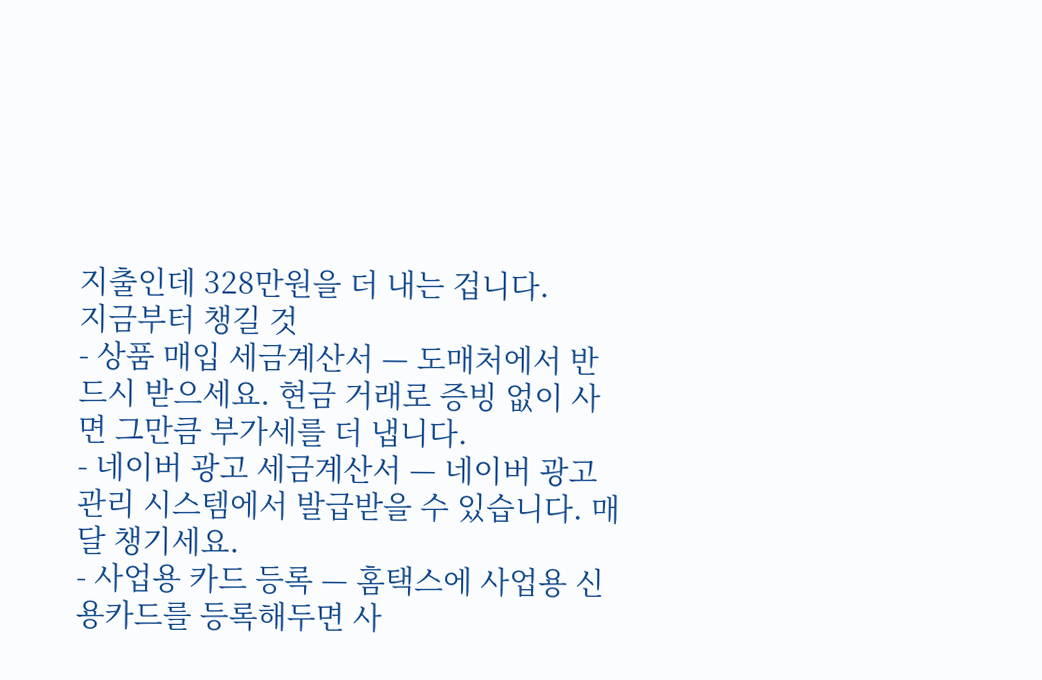지출인데 328만원을 더 내는 겁니다.
지금부터 챙길 것
- 상품 매입 세금계산서 — 도매처에서 반드시 받으세요. 현금 거래로 증빙 없이 사면 그만큼 부가세를 더 냅니다.
- 네이버 광고 세금계산서 — 네이버 광고 관리 시스템에서 발급받을 수 있습니다. 매달 챙기세요.
- 사업용 카드 등록 — 홈택스에 사업용 신용카드를 등록해두면 사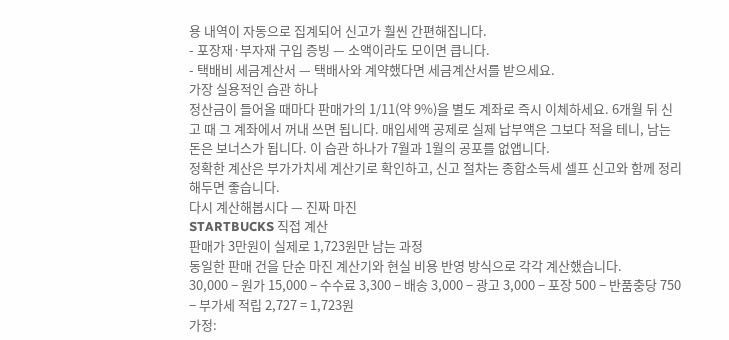용 내역이 자동으로 집계되어 신고가 훨씬 간편해집니다.
- 포장재·부자재 구입 증빙 — 소액이라도 모이면 큽니다.
- 택배비 세금계산서 — 택배사와 계약했다면 세금계산서를 받으세요.
가장 실용적인 습관 하나
정산금이 들어올 때마다 판매가의 1/11(약 9%)을 별도 계좌로 즉시 이체하세요. 6개월 뒤 신고 때 그 계좌에서 꺼내 쓰면 됩니다. 매입세액 공제로 실제 납부액은 그보다 적을 테니, 남는 돈은 보너스가 됩니다. 이 습관 하나가 7월과 1월의 공포를 없앱니다.
정확한 계산은 부가가치세 계산기로 확인하고, 신고 절차는 종합소득세 셀프 신고와 함께 정리해두면 좋습니다.
다시 계산해봅시다 — 진짜 마진
STARTBUCKS 직접 계산
판매가 3만원이 실제로 1,723원만 남는 과정
동일한 판매 건을 단순 마진 계산기와 현실 비용 반영 방식으로 각각 계산했습니다.
30,000 − 원가 15,000 − 수수료 3,300 − 배송 3,000 − 광고 3,000 − 포장 500 − 반품충당 750 − 부가세 적립 2,727 = 1,723원
가정: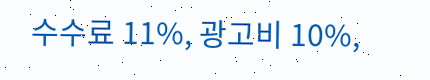수수료 11%, 광고비 10%,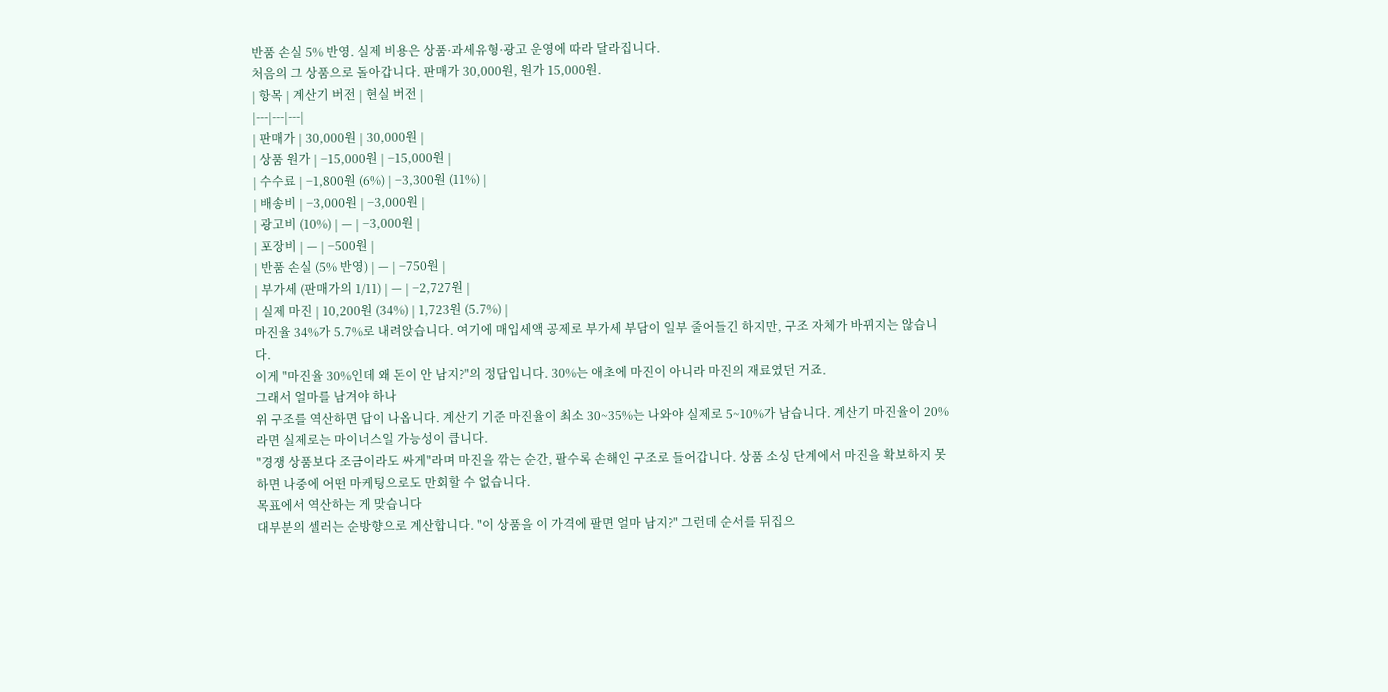반품 손실 5% 반영. 실제 비용은 상품·과세유형·광고 운영에 따라 달라집니다.
처음의 그 상품으로 돌아갑니다. 판매가 30,000원, 원가 15,000원.
| 항목 | 계산기 버전 | 현실 버전 |
|---|---|---|
| 판매가 | 30,000원 | 30,000원 |
| 상품 원가 | −15,000원 | −15,000원 |
| 수수료 | −1,800원 (6%) | −3,300원 (11%) |
| 배송비 | −3,000원 | −3,000원 |
| 광고비 (10%) | — | −3,000원 |
| 포장비 | — | −500원 |
| 반품 손실 (5% 반영) | — | −750원 |
| 부가세 (판매가의 1/11) | — | −2,727원 |
| 실제 마진 | 10,200원 (34%) | 1,723원 (5.7%) |
마진율 34%가 5.7%로 내려앉습니다. 여기에 매입세액 공제로 부가세 부담이 일부 줄어들긴 하지만, 구조 자체가 바뀌지는 않습니다.
이게 "마진율 30%인데 왜 돈이 안 남지?"의 정답입니다. 30%는 애초에 마진이 아니라 마진의 재료였던 거죠.
그래서 얼마를 남겨야 하나
위 구조를 역산하면 답이 나옵니다. 계산기 기준 마진율이 최소 30~35%는 나와야 실제로 5~10%가 남습니다. 계산기 마진율이 20%라면 실제로는 마이너스일 가능성이 큽니다.
"경쟁 상품보다 조금이라도 싸게"라며 마진을 깎는 순간, 팔수록 손해인 구조로 들어갑니다. 상품 소싱 단계에서 마진을 확보하지 못하면 나중에 어떤 마케팅으로도 만회할 수 없습니다.
목표에서 역산하는 게 맞습니다
대부분의 셀러는 순방향으로 계산합니다. "이 상품을 이 가격에 팔면 얼마 남지?" 그런데 순서를 뒤집으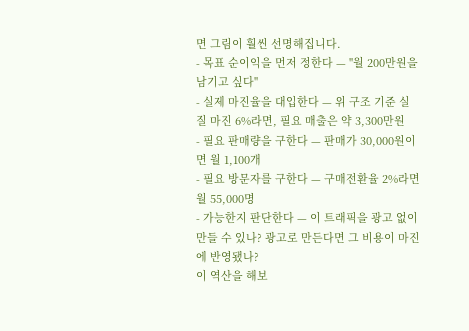면 그림이 훨씬 선명해집니다.
- 목표 순이익을 먼저 정한다 — "월 200만원을 남기고 싶다"
- 실제 마진율을 대입한다 — 위 구조 기준 실질 마진 6%라면, 필요 매출은 약 3,300만원
- 필요 판매량을 구한다 — 판매가 30,000원이면 월 1,100개
- 필요 방문자를 구한다 — 구매전환율 2%라면 월 55,000명
- 가능한지 판단한다 — 이 트래픽을 광고 없이 만들 수 있나? 광고로 만든다면 그 비용이 마진에 반영됐나?
이 역산을 해보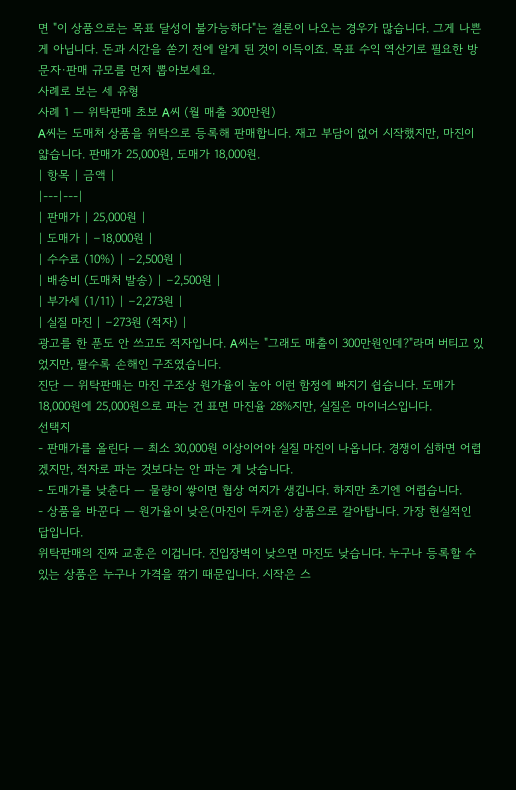면 "이 상품으로는 목표 달성이 불가능하다"는 결론이 나오는 경우가 많습니다. 그게 나쁜 게 아닙니다. 돈과 시간을 쏟기 전에 알게 된 것이 이득이죠. 목표 수익 역산기로 필요한 방문자·판매 규모를 먼저 뽑아보세요.
사례로 보는 세 유형
사례 1 — 위탁판매 초보 A씨 (월 매출 300만원)
A씨는 도매처 상품을 위탁으로 등록해 판매합니다. 재고 부담이 없어 시작했지만, 마진이 얇습니다. 판매가 25,000원, 도매가 18,000원.
| 항목 | 금액 |
|---|---|
| 판매가 | 25,000원 |
| 도매가 | −18,000원 |
| 수수료 (10%) | −2,500원 |
| 배송비 (도매처 발송) | −2,500원 |
| 부가세 (1/11) | −2,273원 |
| 실질 마진 | −273원 (적자) |
광고를 한 푼도 안 쓰고도 적자입니다. A씨는 "그래도 매출이 300만원인데?"라며 버티고 있었지만, 팔수록 손해인 구조였습니다.
진단 — 위탁판매는 마진 구조상 원가율이 높아 이런 함정에 빠지기 쉽습니다. 도매가 18,000원에 25,000원으로 파는 건 표면 마진율 28%지만, 실질은 마이너스입니다.
선택지
- 판매가를 올린다 — 최소 30,000원 이상이어야 실질 마진이 나옵니다. 경쟁이 심하면 어렵겠지만, 적자로 파는 것보다는 안 파는 게 낫습니다.
- 도매가를 낮춘다 — 물량이 쌓이면 협상 여지가 생깁니다. 하지만 초기엔 어렵습니다.
- 상품을 바꾼다 — 원가율이 낮은(마진이 두꺼운) 상품으로 갈아탑니다. 가장 현실적인 답입니다.
위탁판매의 진짜 교훈은 이겁니다. 진입장벽이 낮으면 마진도 낮습니다. 누구나 등록할 수 있는 상품은 누구나 가격을 깎기 때문입니다. 시작은 스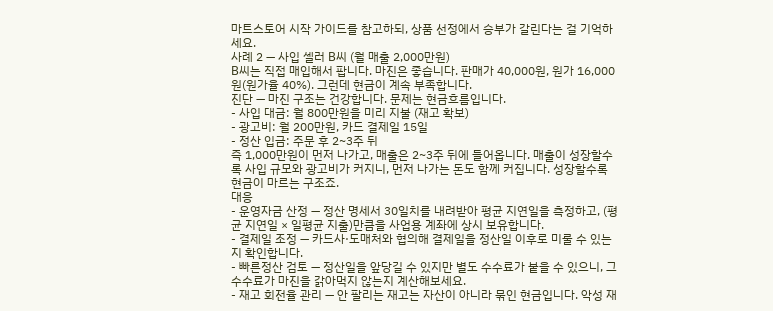마트스토어 시작 가이드를 참고하되, 상품 선정에서 승부가 갈린다는 걸 기억하세요.
사례 2 — 사입 셀러 B씨 (월 매출 2,000만원)
B씨는 직접 매입해서 팝니다. 마진은 좋습니다. 판매가 40,000원, 원가 16,000원(원가율 40%). 그런데 현금이 계속 부족합니다.
진단 — 마진 구조는 건강합니다. 문제는 현금흐름입니다.
- 사입 대금: 월 800만원을 미리 지불 (재고 확보)
- 광고비: 월 200만원, 카드 결제일 15일
- 정산 입금: 주문 후 2~3주 뒤
즉 1,000만원이 먼저 나가고, 매출은 2~3주 뒤에 들어옵니다. 매출이 성장할수록 사입 규모와 광고비가 커지니, 먼저 나가는 돈도 함께 커집니다. 성장할수록 현금이 마르는 구조죠.
대응
- 운영자금 산정 — 정산 명세서 30일치를 내려받아 평균 지연일을 측정하고, (평균 지연일 × 일평균 지출)만큼을 사업용 계좌에 상시 보유합니다.
- 결제일 조정 — 카드사·도매처와 협의해 결제일을 정산일 이후로 미룰 수 있는지 확인합니다.
- 빠른정산 검토 — 정산일을 앞당길 수 있지만 별도 수수료가 붙을 수 있으니, 그 수수료가 마진을 갉아먹지 않는지 계산해보세요.
- 재고 회전율 관리 — 안 팔리는 재고는 자산이 아니라 묶인 현금입니다. 악성 재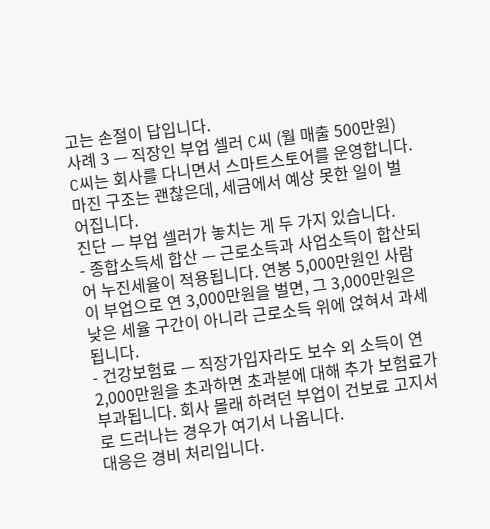고는 손절이 답입니다.
사례 3 — 직장인 부업 셀러 C씨 (월 매출 500만원)
C씨는 회사를 다니면서 스마트스토어를 운영합니다. 마진 구조는 괜찮은데, 세금에서 예상 못한 일이 벌어집니다.
진단 — 부업 셀러가 놓치는 게 두 가지 있습니다.
- 종합소득세 합산 — 근로소득과 사업소득이 합산되어 누진세율이 적용됩니다. 연봉 5,000만원인 사람이 부업으로 연 3,000만원을 벌면, 그 3,000만원은 낮은 세율 구간이 아니라 근로소득 위에 얹혀서 과세됩니다.
- 건강보험료 — 직장가입자라도 보수 외 소득이 연 2,000만원을 초과하면 초과분에 대해 추가 보험료가 부과됩니다. 회사 몰래 하려던 부업이 건보료 고지서로 드러나는 경우가 여기서 나옵니다.
대응은 경비 처리입니다.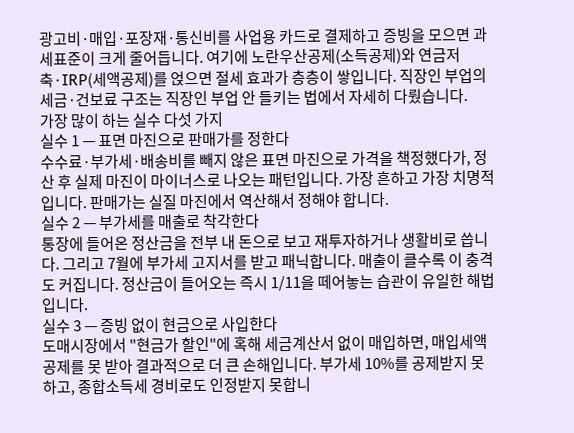광고비·매입·포장재·통신비를 사업용 카드로 결제하고 증빙을 모으면 과세표준이 크게 줄어듭니다. 여기에 노란우산공제(소득공제)와 연금저축·IRP(세액공제)를 얹으면 절세 효과가 층층이 쌓입니다. 직장인 부업의 세금·건보료 구조는 직장인 부업 안 들키는 법에서 자세히 다뤘습니다.
가장 많이 하는 실수 다섯 가지
실수 1 — 표면 마진으로 판매가를 정한다
수수료·부가세·배송비를 빼지 않은 표면 마진으로 가격을 책정했다가, 정산 후 실제 마진이 마이너스로 나오는 패턴입니다. 가장 흔하고 가장 치명적입니다. 판매가는 실질 마진에서 역산해서 정해야 합니다.
실수 2 — 부가세를 매출로 착각한다
통장에 들어온 정산금을 전부 내 돈으로 보고 재투자하거나 생활비로 씁니다. 그리고 7월에 부가세 고지서를 받고 패닉합니다. 매출이 클수록 이 충격도 커집니다. 정산금이 들어오는 즉시 1/11을 떼어놓는 습관이 유일한 해법입니다.
실수 3 — 증빙 없이 현금으로 사입한다
도매시장에서 "현금가 할인"에 혹해 세금계산서 없이 매입하면, 매입세액 공제를 못 받아 결과적으로 더 큰 손해입니다. 부가세 10%를 공제받지 못하고, 종합소득세 경비로도 인정받지 못합니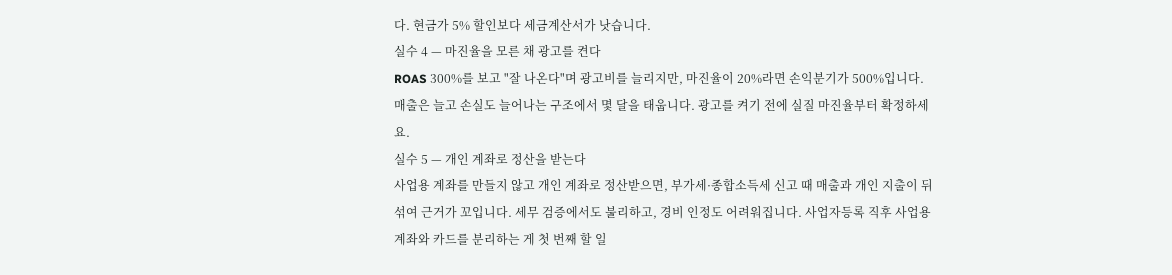다. 현금가 5% 할인보다 세금계산서가 낫습니다.
실수 4 — 마진율을 모른 채 광고를 켠다
ROAS 300%를 보고 "잘 나온다"며 광고비를 늘리지만, 마진율이 20%라면 손익분기가 500%입니다. 매출은 늘고 손실도 늘어나는 구조에서 몇 달을 태웁니다. 광고를 켜기 전에 실질 마진율부터 확정하세요.
실수 5 — 개인 계좌로 정산을 받는다
사업용 계좌를 만들지 않고 개인 계좌로 정산받으면, 부가세·종합소득세 신고 때 매출과 개인 지출이 뒤섞여 근거가 꼬입니다. 세무 검증에서도 불리하고, 경비 인정도 어려워집니다. 사업자등록 직후 사업용 계좌와 카드를 분리하는 게 첫 번째 할 일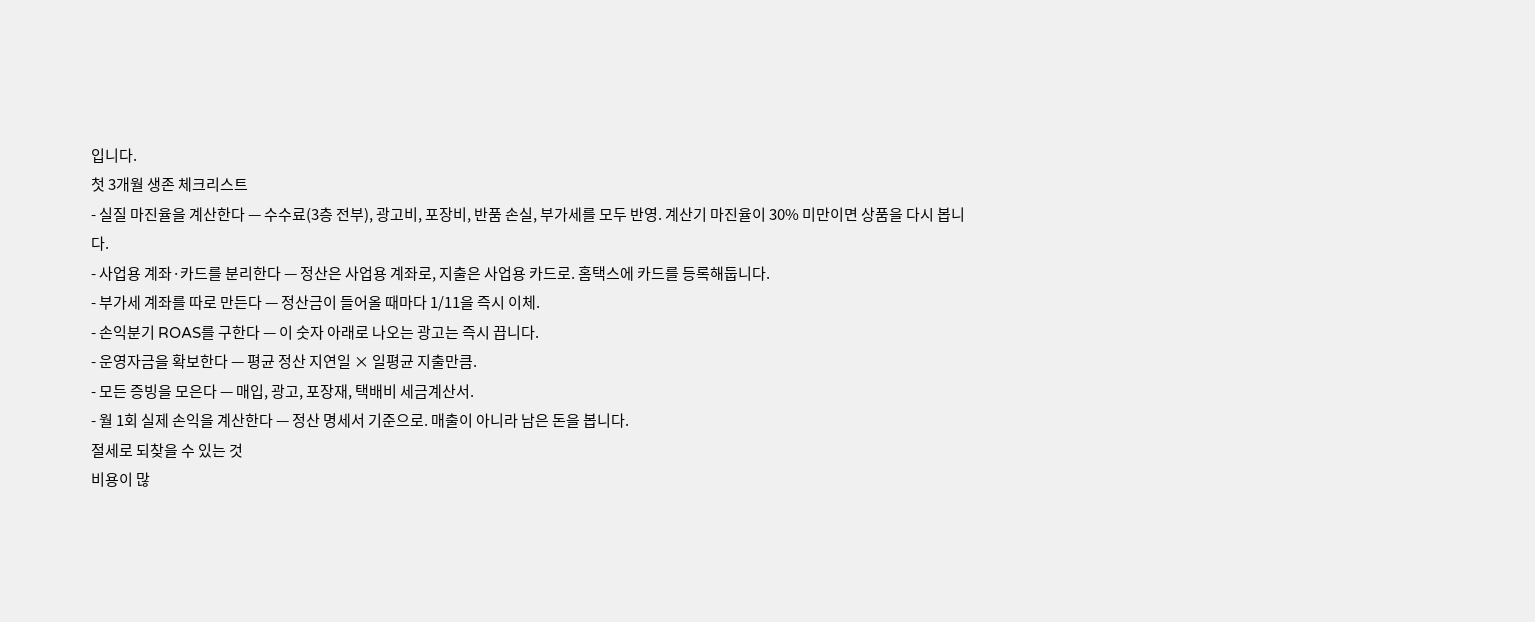입니다.
첫 3개월 생존 체크리스트
- 실질 마진율을 계산한다 — 수수료(3층 전부), 광고비, 포장비, 반품 손실, 부가세를 모두 반영. 계산기 마진율이 30% 미만이면 상품을 다시 봅니다.
- 사업용 계좌·카드를 분리한다 — 정산은 사업용 계좌로, 지출은 사업용 카드로. 홈택스에 카드를 등록해둡니다.
- 부가세 계좌를 따로 만든다 — 정산금이 들어올 때마다 1/11을 즉시 이체.
- 손익분기 ROAS를 구한다 — 이 숫자 아래로 나오는 광고는 즉시 끕니다.
- 운영자금을 확보한다 — 평균 정산 지연일 × 일평균 지출만큼.
- 모든 증빙을 모은다 — 매입, 광고, 포장재, 택배비 세금계산서.
- 월 1회 실제 손익을 계산한다 — 정산 명세서 기준으로. 매출이 아니라 남은 돈을 봅니다.
절세로 되찾을 수 있는 것
비용이 많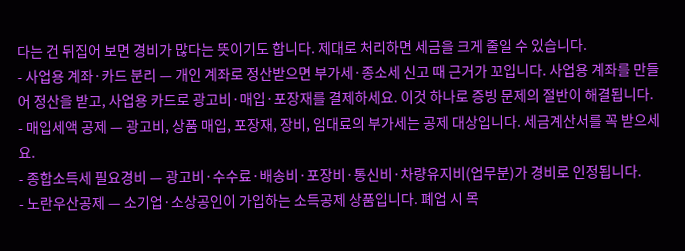다는 건 뒤집어 보면 경비가 많다는 뜻이기도 합니다. 제대로 처리하면 세금을 크게 줄일 수 있습니다.
- 사업용 계좌·카드 분리 — 개인 계좌로 정산받으면 부가세·종소세 신고 때 근거가 꼬입니다. 사업용 계좌를 만들어 정산을 받고, 사업용 카드로 광고비·매입·포장재를 결제하세요. 이것 하나로 증빙 문제의 절반이 해결됩니다.
- 매입세액 공제 — 광고비, 상품 매입, 포장재, 장비, 임대료의 부가세는 공제 대상입니다. 세금계산서를 꼭 받으세요.
- 종합소득세 필요경비 — 광고비·수수료·배송비·포장비·통신비·차량유지비(업무분)가 경비로 인정됩니다.
- 노란우산공제 — 소기업·소상공인이 가입하는 소득공제 상품입니다. 폐업 시 목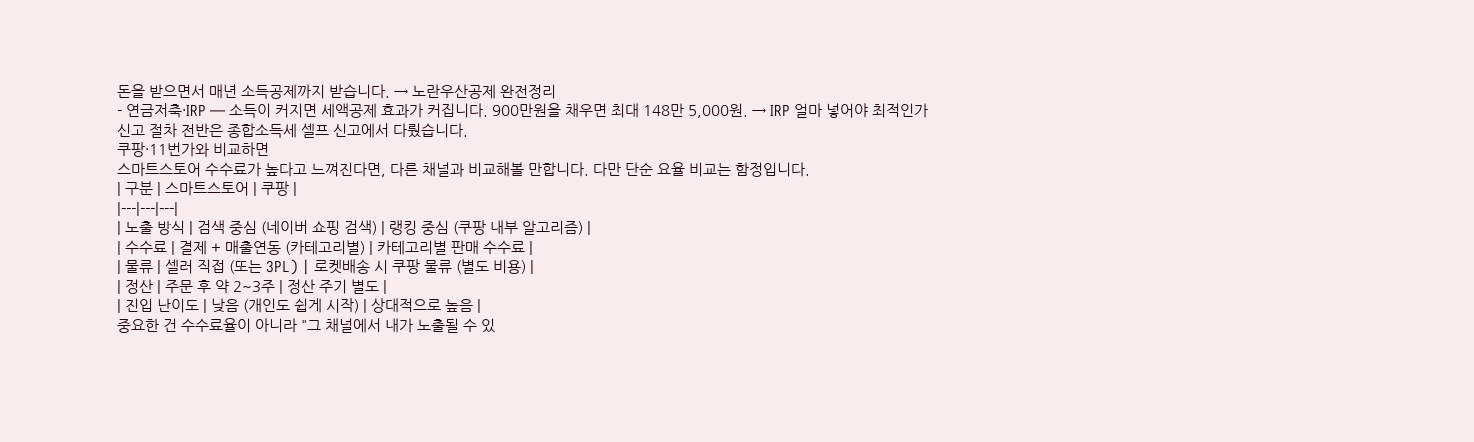돈을 받으면서 매년 소득공제까지 받습니다. → 노란우산공제 완전정리
- 연금저축·IRP — 소득이 커지면 세액공제 효과가 커집니다. 900만원을 채우면 최대 148만 5,000원. → IRP 얼마 넣어야 최적인가
신고 절차 전반은 종합소득세 셀프 신고에서 다뤘습니다.
쿠팡·11번가와 비교하면
스마트스토어 수수료가 높다고 느껴진다면, 다른 채널과 비교해볼 만합니다. 다만 단순 요율 비교는 함정입니다.
| 구분 | 스마트스토어 | 쿠팡 |
|---|---|---|
| 노출 방식 | 검색 중심 (네이버 쇼핑 검색) | 랭킹 중심 (쿠팡 내부 알고리즘) |
| 수수료 | 결제 + 매출연동 (카테고리별) | 카테고리별 판매 수수료 |
| 물류 | 셀러 직접 (또는 3PL) | 로켓배송 시 쿠팡 물류 (별도 비용) |
| 정산 | 주문 후 약 2~3주 | 정산 주기 별도 |
| 진입 난이도 | 낮음 (개인도 쉽게 시작) | 상대적으로 높음 |
중요한 건 수수료율이 아니라 "그 채널에서 내가 노출될 수 있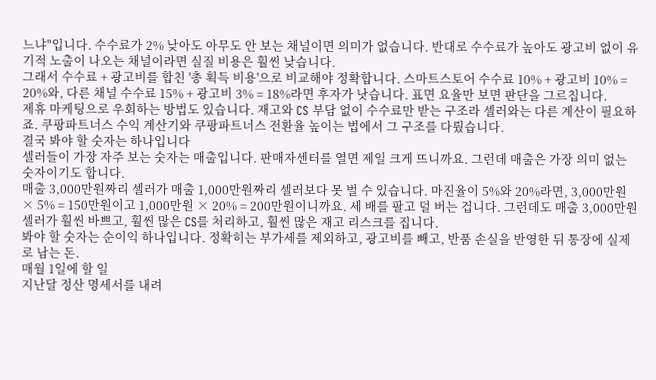느냐"입니다. 수수료가 2% 낮아도 아무도 안 보는 채널이면 의미가 없습니다. 반대로 수수료가 높아도 광고비 없이 유기적 노출이 나오는 채널이라면 실질 비용은 훨씬 낮습니다.
그래서 수수료 + 광고비를 합친 '총 획득 비용'으로 비교해야 정확합니다. 스마트스토어 수수료 10% + 광고비 10% = 20%와, 다른 채널 수수료 15% + 광고비 3% = 18%라면 후자가 낫습니다. 표면 요율만 보면 판단을 그르칩니다.
제휴 마케팅으로 우회하는 방법도 있습니다. 재고와 CS 부담 없이 수수료만 받는 구조라 셀러와는 다른 계산이 필요하죠. 쿠팡파트너스 수익 계산기와 쿠팡파트너스 전환율 높이는 법에서 그 구조를 다뤘습니다.
결국 봐야 할 숫자는 하나입니다
셀러들이 가장 자주 보는 숫자는 매출입니다. 판매자센터를 열면 제일 크게 뜨니까요. 그런데 매출은 가장 의미 없는 숫자이기도 합니다.
매출 3,000만원짜리 셀러가 매출 1,000만원짜리 셀러보다 못 벌 수 있습니다. 마진율이 5%와 20%라면, 3,000만원 × 5% = 150만원이고 1,000만원 × 20% = 200만원이니까요. 세 배를 팔고 덜 버는 겁니다. 그런데도 매출 3,000만원 셀러가 훨씬 바쁘고, 훨씬 많은 CS를 처리하고, 훨씬 많은 재고 리스크를 집니다.
봐야 할 숫자는 순이익 하나입니다. 정확히는 부가세를 제외하고, 광고비를 빼고, 반품 손실을 반영한 뒤 통장에 실제로 남는 돈.
매월 1일에 할 일
지난달 정산 명세서를 내려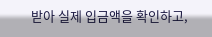받아 실제 입금액을 확인하고,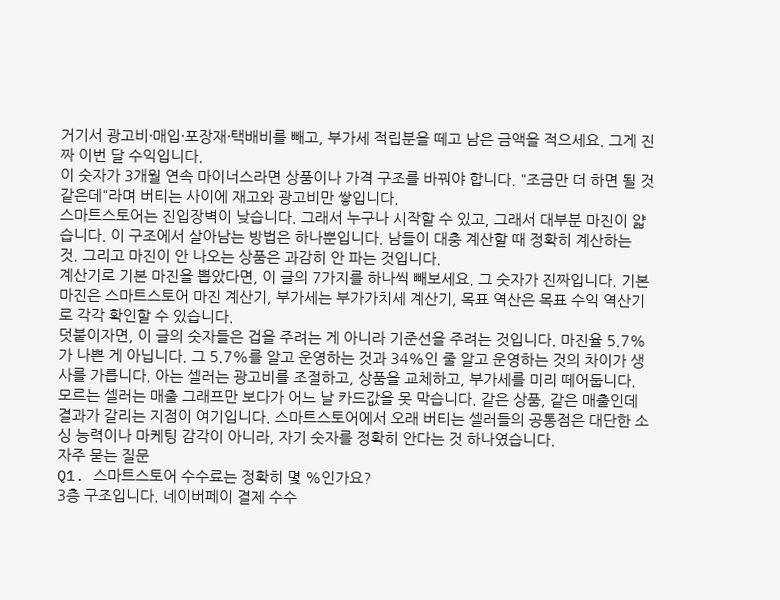거기서 광고비·매입·포장재·택배비를 빼고, 부가세 적립분을 떼고 남은 금액을 적으세요. 그게 진짜 이번 달 수익입니다.
이 숫자가 3개월 연속 마이너스라면 상품이나 가격 구조를 바꿔야 합니다. "조금만 더 하면 될 것 같은데"라며 버티는 사이에 재고와 광고비만 쌓입니다.
스마트스토어는 진입장벽이 낮습니다. 그래서 누구나 시작할 수 있고, 그래서 대부분 마진이 얇습니다. 이 구조에서 살아남는 방법은 하나뿐입니다. 남들이 대충 계산할 때 정확히 계산하는 것. 그리고 마진이 안 나오는 상품은 과감히 안 파는 것입니다.
계산기로 기본 마진을 뽑았다면, 이 글의 7가지를 하나씩 빼보세요. 그 숫자가 진짜입니다. 기본 마진은 스마트스토어 마진 계산기, 부가세는 부가가치세 계산기, 목표 역산은 목표 수익 역산기로 각각 확인할 수 있습니다.
덧붙이자면, 이 글의 숫자들은 겁을 주려는 게 아니라 기준선을 주려는 것입니다. 마진율 5.7%가 나쁜 게 아닙니다. 그 5.7%를 알고 운영하는 것과 34%인 줄 알고 운영하는 것의 차이가 생사를 가릅니다. 아는 셀러는 광고비를 조절하고, 상품을 교체하고, 부가세를 미리 떼어둡니다. 모르는 셀러는 매출 그래프만 보다가 어느 날 카드값을 못 막습니다. 같은 상품, 같은 매출인데 결과가 갈리는 지점이 여기입니다. 스마트스토어에서 오래 버티는 셀러들의 공통점은 대단한 소싱 능력이나 마케팅 감각이 아니라, 자기 숫자를 정확히 안다는 것 하나였습니다.
자주 묻는 질문
Q1. 스마트스토어 수수료는 정확히 몇 %인가요?
3층 구조입니다. 네이버페이 결제 수수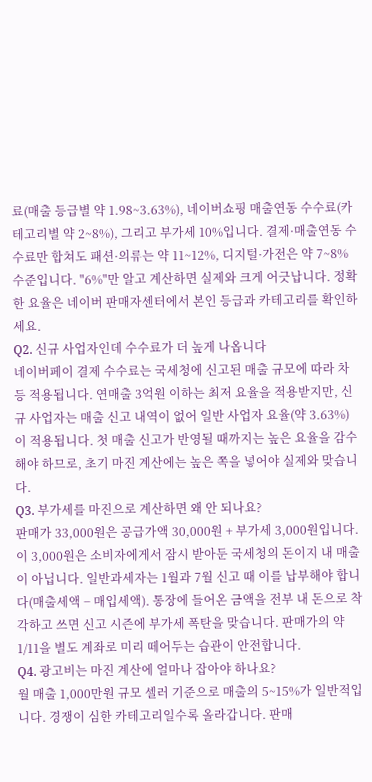료(매출 등급별 약 1.98~3.63%), 네이버쇼핑 매출연동 수수료(카테고리별 약 2~8%), 그리고 부가세 10%입니다. 결제·매출연동 수수료만 합쳐도 패션·의류는 약 11~12%, 디지털·가전은 약 7~8% 수준입니다. "6%"만 알고 계산하면 실제와 크게 어긋납니다. 정확한 요율은 네이버 판매자센터에서 본인 등급과 카테고리를 확인하세요.
Q2. 신규 사업자인데 수수료가 더 높게 나옵니다
네이버페이 결제 수수료는 국세청에 신고된 매출 규모에 따라 차등 적용됩니다. 연매출 3억원 이하는 최저 요율을 적용받지만, 신규 사업자는 매출 신고 내역이 없어 일반 사업자 요율(약 3.63%)이 적용됩니다. 첫 매출 신고가 반영될 때까지는 높은 요율을 감수해야 하므로, 초기 마진 계산에는 높은 쪽을 넣어야 실제와 맞습니다.
Q3. 부가세를 마진으로 계산하면 왜 안 되나요?
판매가 33,000원은 공급가액 30,000원 + 부가세 3,000원입니다. 이 3,000원은 소비자에게서 잠시 받아둔 국세청의 돈이지 내 매출이 아닙니다. 일반과세자는 1월과 7월 신고 때 이를 납부해야 합니다(매출세액 − 매입세액). 통장에 들어온 금액을 전부 내 돈으로 착각하고 쓰면 신고 시즌에 부가세 폭탄을 맞습니다. 판매가의 약 1/11을 별도 계좌로 미리 떼어두는 습관이 안전합니다.
Q4. 광고비는 마진 계산에 얼마나 잡아야 하나요?
월 매출 1,000만원 규모 셀러 기준으로 매출의 5~15%가 일반적입니다. 경쟁이 심한 카테고리일수록 올라갑니다. 판매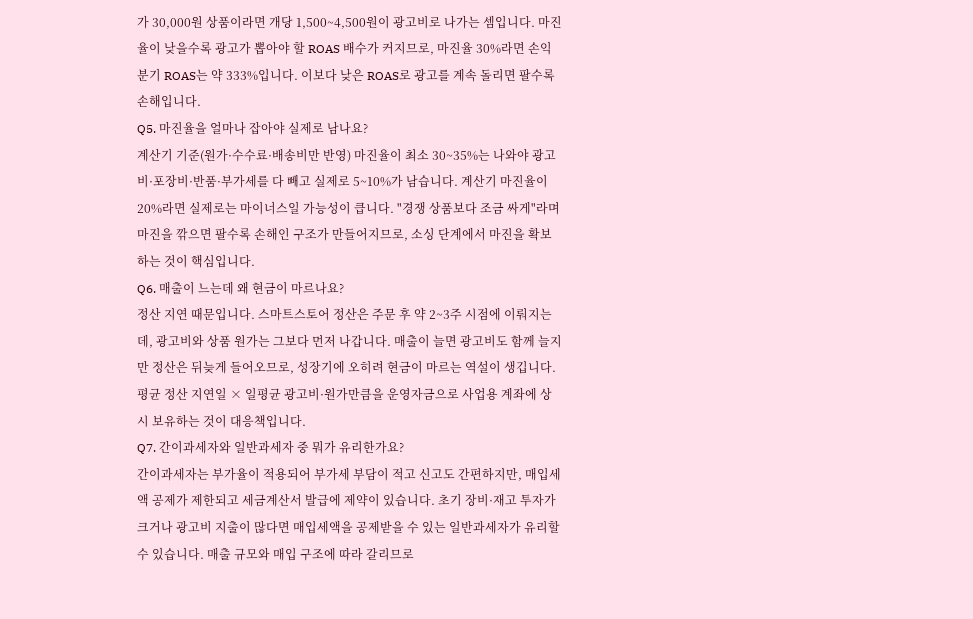가 30,000원 상품이라면 개당 1,500~4,500원이 광고비로 나가는 셈입니다. 마진율이 낮을수록 광고가 뽑아야 할 ROAS 배수가 커지므로, 마진율 30%라면 손익분기 ROAS는 약 333%입니다. 이보다 낮은 ROAS로 광고를 계속 돌리면 팔수록 손해입니다.
Q5. 마진율을 얼마나 잡아야 실제로 남나요?
계산기 기준(원가·수수료·배송비만 반영) 마진율이 최소 30~35%는 나와야 광고비·포장비·반품·부가세를 다 빼고 실제로 5~10%가 남습니다. 계산기 마진율이 20%라면 실제로는 마이너스일 가능성이 큽니다. "경쟁 상품보다 조금 싸게"라며 마진을 깎으면 팔수록 손해인 구조가 만들어지므로, 소싱 단계에서 마진을 확보하는 것이 핵심입니다.
Q6. 매출이 느는데 왜 현금이 마르나요?
정산 지연 때문입니다. 스마트스토어 정산은 주문 후 약 2~3주 시점에 이뤄지는데, 광고비와 상품 원가는 그보다 먼저 나갑니다. 매출이 늘면 광고비도 함께 늘지만 정산은 뒤늦게 들어오므로, 성장기에 오히려 현금이 마르는 역설이 생깁니다. 평균 정산 지연일 × 일평균 광고비·원가만큼을 운영자금으로 사업용 계좌에 상시 보유하는 것이 대응책입니다.
Q7. 간이과세자와 일반과세자 중 뭐가 유리한가요?
간이과세자는 부가율이 적용되어 부가세 부담이 적고 신고도 간편하지만, 매입세액 공제가 제한되고 세금계산서 발급에 제약이 있습니다. 초기 장비·재고 투자가 크거나 광고비 지출이 많다면 매입세액을 공제받을 수 있는 일반과세자가 유리할 수 있습니다. 매출 규모와 매입 구조에 따라 갈리므로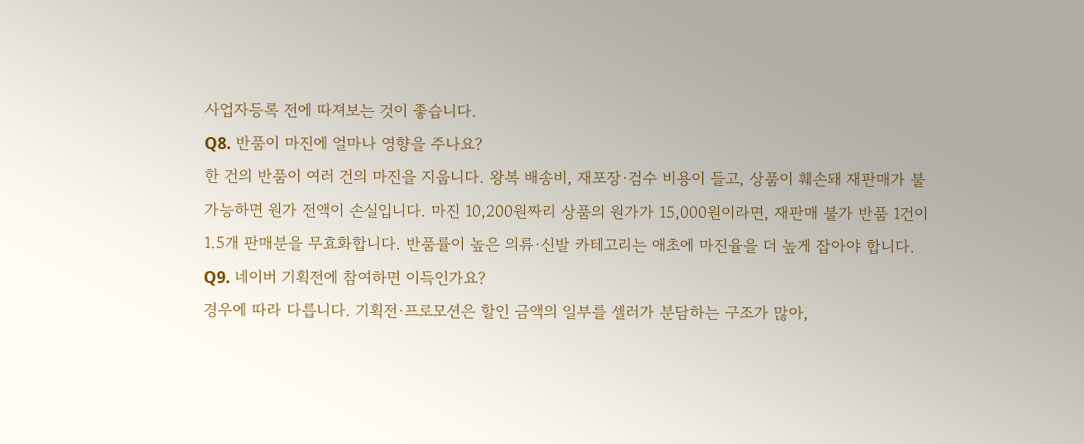사업자등록 전에 따져보는 것이 좋습니다.
Q8. 반품이 마진에 얼마나 영향을 주나요?
한 건의 반품이 여러 건의 마진을 지웁니다. 왕복 배송비, 재포장·검수 비용이 들고, 상품이 훼손돼 재판매가 불가능하면 원가 전액이 손실입니다. 마진 10,200원짜리 상품의 원가가 15,000원이라면, 재판매 불가 반품 1건이 1.5개 판매분을 무효화합니다. 반품률이 높은 의류·신발 카테고리는 애초에 마진율을 더 높게 잡아야 합니다.
Q9. 네이버 기획전에 참여하면 이득인가요?
경우에 따라 다릅니다. 기획전·프로모션은 할인 금액의 일부를 셀러가 분담하는 구조가 많아,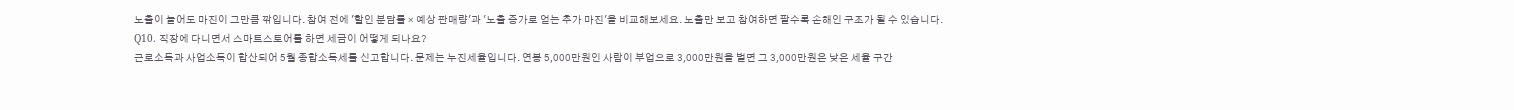노출이 늘어도 마진이 그만큼 깎입니다. 참여 전에 '할인 분담률 × 예상 판매량'과 '노출 증가로 얻는 추가 마진'을 비교해보세요. 노출만 보고 참여하면 팔수록 손해인 구조가 될 수 있습니다.
Q10. 직장에 다니면서 스마트스토어를 하면 세금이 어떻게 되나요?
근로소득과 사업소득이 합산되어 5월 종합소득세를 신고합니다. 문제는 누진세율입니다. 연봉 5,000만원인 사람이 부업으로 3,000만원을 벌면 그 3,000만원은 낮은 세율 구간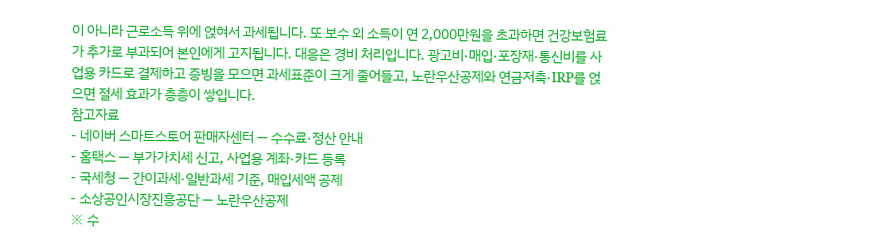이 아니라 근로소득 위에 얹혀서 과세됩니다. 또 보수 외 소득이 연 2,000만원을 초과하면 건강보험료가 추가로 부과되어 본인에게 고지됩니다. 대응은 경비 처리입니다. 광고비·매입·포장재·통신비를 사업용 카드로 결제하고 증빙을 모으면 과세표준이 크게 줄어들고, 노란우산공제와 연금저축·IRP를 얹으면 절세 효과가 층층이 쌓입니다.
참고자료
- 네이버 스마트스토어 판매자센터 — 수수료·정산 안내
- 홈택스 — 부가가치세 신고, 사업용 계좌·카드 등록
- 국세청 — 간이과세·일반과세 기준, 매입세액 공제
- 소상공인시장진흥공단 — 노란우산공제
※ 수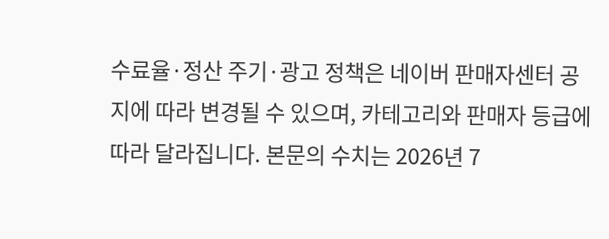수료율·정산 주기·광고 정책은 네이버 판매자센터 공지에 따라 변경될 수 있으며, 카테고리와 판매자 등급에 따라 달라집니다. 본문의 수치는 2026년 7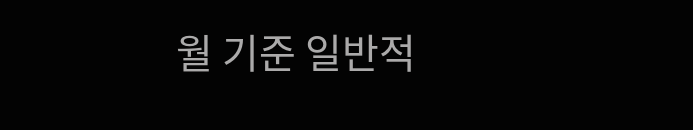월 기준 일반적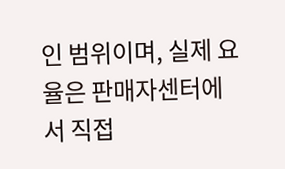인 범위이며, 실제 요율은 판매자센터에서 직접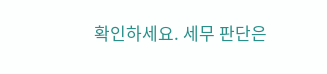확인하세요. 세무 판단은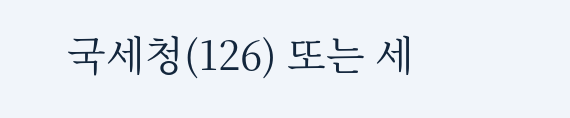국세청(126) 또는 세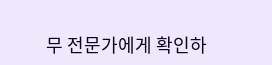무 전문가에게 확인하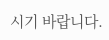시기 바랍니다.